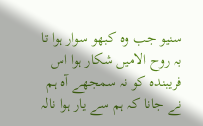سنیو جب وہ کبھو سوار ہوا تا بہ روح الامیں شکار ہوا اس فریبندہ کو نہ سمجھے آہ ہم نے جانا کہ ہم سے یار ہوا نالہ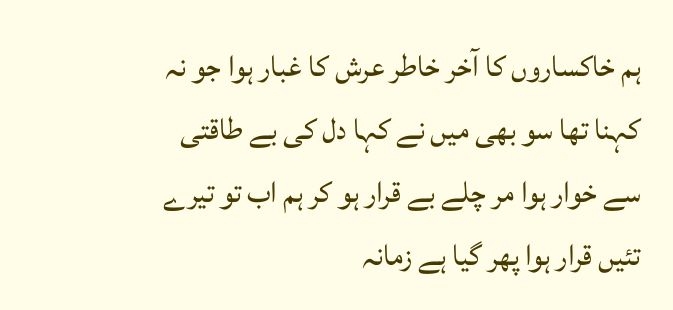ہم خاکساروں کا آخر خاطر عرش کا غبار ہوا جو نہ کہنا تھا سو بھی میں نے کہا دل کی بے طاقتی سے خوار ہوا مر چلے بے قرار ہو کر ہم اب تو تیرے تئیں قرار ہوا پھر گیا ہے زمانہ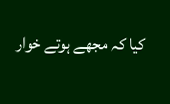کیا کہ مجھے ہوتے خوار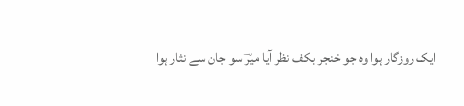ایک روزگار ہوا وہ جو خنجر بکف نظر آیا میرؔ سو جان سے نثار ہوا